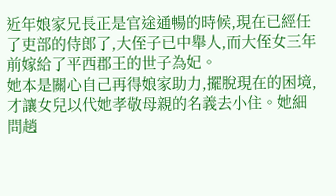近年娘家兄長正是官途通暢的時候,現在已經任了吏部的侍郎了,大侄子已中舉人,而大侄女三年前嫁給了平西郡王的世子為妃。
她本是關心自己再得娘家助力,擺脫現在的困境,才讓女兒以代她孝敬母親的名義去小住。她細問趙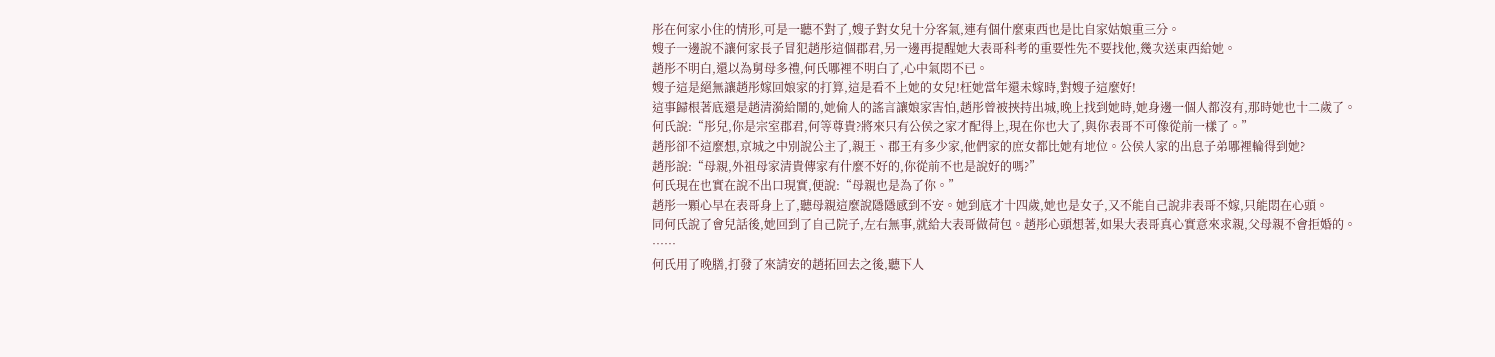彤在何家小住的情形,可是一聽不對了,嫂子對女兒十分客氣,連有個什麼東西也是比自家姑娘重三分。
嫂子一邊說不讓何家長子冒犯趙彤這個郡君,另一邊再提醒她大表哥科考的重要性先不要找他,幾次送東西給她。
趙彤不明白,還以為舅母多禮,何氏哪裡不明白了,心中氣悶不已。
嫂子這是絕無讓趙彤嫁回娘家的打算,這是看不上她的女兒!枉她當年還未嫁時,對嫂子這麼好!
這事歸根著底還是趙清漪給鬧的,她偷人的謠言讓娘家害怕,趙彤曾被挾持出城,晚上找到她時,她身邊一個人都沒有,那時她也十二歲了。
何氏說:“彤兒,你是宗室郡君,何等尊貴?將來只有公侯之家才配得上,現在你也大了,與你表哥不可像從前一樣了。”
趙彤卻不這麼想,京城之中別說公主了,親王、郡王有多少家,他們家的庶女都比她有地位。公侯人家的出息子弟哪裡輪得到她?
趙彤說:“母親,外祖母家清貴傳家有什麼不好的,你從前不也是說好的嗎?”
何氏現在也實在說不出口現實,便說:“母親也是為了你。”
趙彤一顆心早在表哥身上了,聽母親這麼說隱隱感到不安。她到底才十四歲,她也是女子,又不能自己說非表哥不嫁,只能悶在心頭。
同何氏說了會兒話後,她回到了自己院子,左右無事,就給大表哥做荷包。趙彤心頭想著,如果大表哥真心實意來求親,父母親不會拒婚的。
……
何氏用了晚膳,打發了來請安的趙拓回去之後,聽下人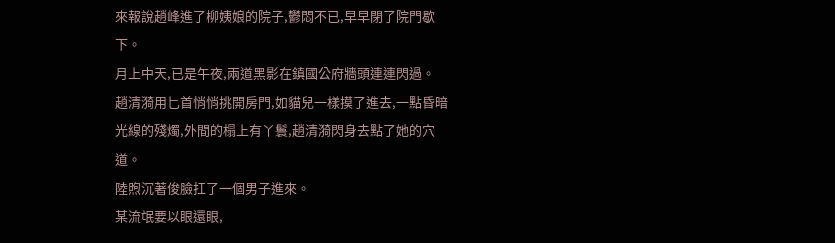來報說趙峰進了柳姨娘的院子,鬱悶不已,早早閉了院門歇下。
月上中天,已是午夜,兩道黑影在鎮國公府牆頭連連閃過。
趙清漪用匕首悄悄挑開房門,如貓兒一樣摸了進去,一點昏暗光線的殘燭,外間的榻上有丫鬟,趙清漪閃身去點了她的穴道。
陸煦沉著俊臉扛了一個男子進來。
某流氓要以眼還眼,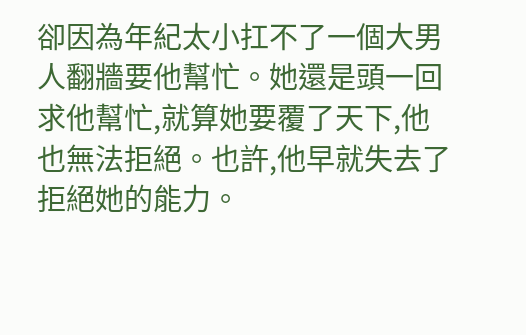卻因為年紀太小扛不了一個大男人翻牆要他幫忙。她還是頭一回求他幫忙,就算她要覆了天下,他也無法拒絕。也許,他早就失去了拒絕她的能力。